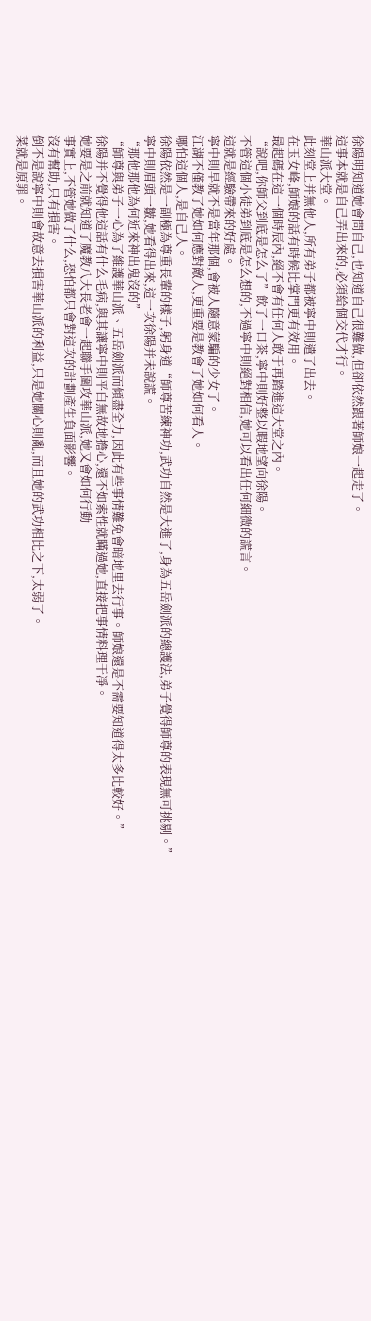徐陽明知道她會問自己,也知道自己很難做,但卻依然跟著師娘一起走了。
這事本就是自己弄出來的,必須給個交代才行。
華山派大堂。
此刻堂上并無他人,所有弟子都被寧中則遣了出去。
在玉女峰,師娘的話有時候比掌門更有效用。
最起碼在這一個時辰內,絕不會有任何人敢于再踏進這大堂之內。
“說吧,你師父到底是怎么了”飲了一口茶,寧中則好整以暇地望向徐陽。
不管這個小徒弟到底是怎么想的,不過寧中則絕對相信,她可以看出任何細微的謊言。
這就是經驗帶來的好處。
寧中則早就不是當年那個,會被人隨意蒙騙的少女了。
江湖不僅教了她如何應對敵人,更重要是教會了她如何看人。
哪怕這個人,是自己人。
徐陽依然是一副極為尊重長輩的樣子,躬身道“師尊苦練神功,武功自然是大進了,身為五岳劍派的總護法,弟子覺得師尊的表現無可挑剔。”
寧中則眉頭一皺,她看得出來,這一次徐陽并未說謊。
“那他那他為何近來神出鬼沒的”
“師尊與弟子一心為了維護華山派、五岳劍派而傾盡全力,因此有些事情難免會暗地里去行事。師娘還是不需要知道得太多比較好。”
徐陽并不覺得他這話有什么毛病,與其讓寧中則平白無故地擔心,還不如索性就瞞過她,直接把事情料理干凈。
她要是之前就知道了魔教八大長老會一起聯手圍攻華山派,她又會如何行動
事實上,不管她做了什么,恐怕都只會對這次的計劃產生負面影響。
沒有幫助,只有損害。
倒不是說寧中則會故意去損害華山派的利益,只是她關心則亂,而且她的武功相比之下,太弱了。
菜就是原罪。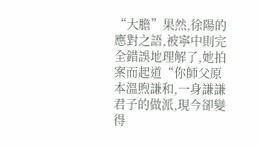“大膽”果然,徐陽的應對之語,被寧中則完全錯誤地理解了,她拍案而起道“你師父原本溫煦謙和,一身謙謙君子的做派,現今卻變得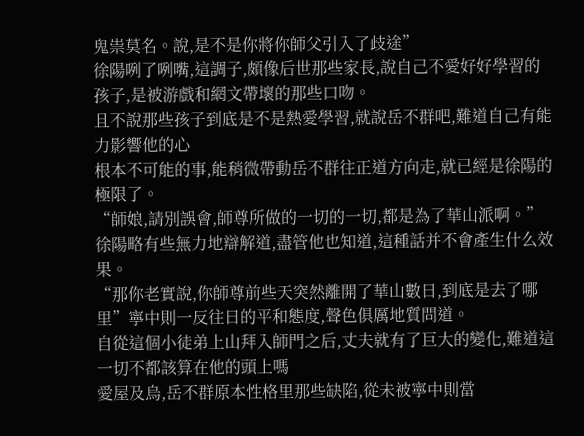鬼祟莫名。說,是不是你將你師父引入了歧途”
徐陽咧了咧嘴,這調子,頗像后世那些家長,說自己不愛好好學習的孩子,是被游戲和網文帶壞的那些口吻。
且不說那些孩子到底是不是熱愛學習,就說岳不群吧,難道自己有能力影響他的心
根本不可能的事,能稍微帶動岳不群往正道方向走,就已經是徐陽的極限了。
“師娘,請別誤會,師尊所做的一切的一切,都是為了華山派啊。”徐陽略有些無力地辯解道,盡管他也知道,這種話并不會產生什么效果。
“那你老實說,你師尊前些天突然離開了華山數日,到底是去了哪里”寧中則一反往日的平和態度,聲色俱厲地質問道。
自從這個小徒弟上山拜入師門之后,丈夫就有了巨大的變化,難道這一切不都該算在他的頭上嗎
愛屋及烏,岳不群原本性格里那些缺陷,從未被寧中則當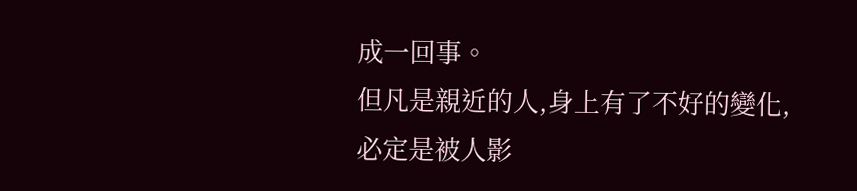成一回事。
但凡是親近的人,身上有了不好的變化,必定是被人影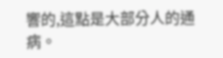響的,這點是大部分人的通病。